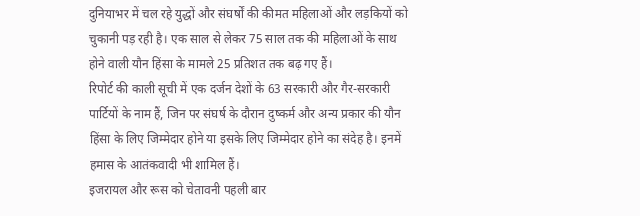दुनियाभर में चल रहे युद्धों और संघर्षों की कीमत महिलाओं और लड़कियों को चुकानी पड़ रही है। एक साल से लेकर 75 साल तक की महिलाओं के साथ होने वाली यौन हिंसा के मामले 25 प्रतिशत तक बढ़ गए हैं।
रिपोर्ट की काली सूची में एक दर्जन देशों के 63 सरकारी और गैर-सरकारी पार्टियों के नाम हैं, जिन पर संघर्ष के दौरान दुष्कर्म और अन्य प्रकार की यौन हिंसा के लिए जिम्मेदार होने या इसके लिए जिम्मेदार होने का संदेह है। इनमें हमास के आतंकवादी भी शामिल हैं।
इजरायल और रूस को चेतावनी पहली बार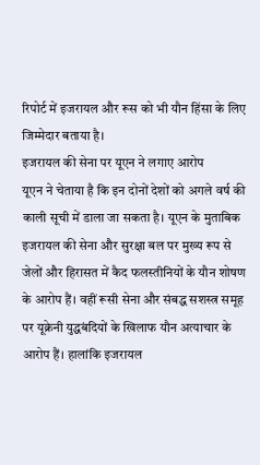रिपोर्ट में इजरायल और रूस को भी यौन हिंसा के लिए जिम्मेदार बताया है।
इजरायल की सेना पर यूएन ने लगाए आरोप
यूएन ने चेताया है कि इन दोनों देशों को अगले वर्ष की काली सूची में डाला जा सकता है। यूएन के मुताबिक इजरायल की सेना और सुरक्षा बल पर मुख्य रूप से जेलों और हिरासत में कैद फलस्तीनियों के यौन शोषण के आरोप हैं। वहीं रूसी सेना और संबद्ध सशस्त्र समूह पर यूक्रेनी युद्धबंदियों के खिलाफ यौन अत्याचार के आरोप हैं। हालांकि इजरायल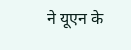ने यूएन के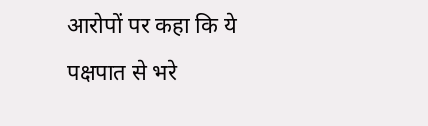आरोपों पर कहा कि ये पक्षपात से भरे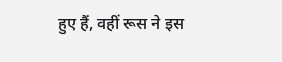हुए हैं, वहीं रूस ने इस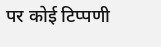पर कोई टिप्पणी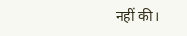नहीं की।